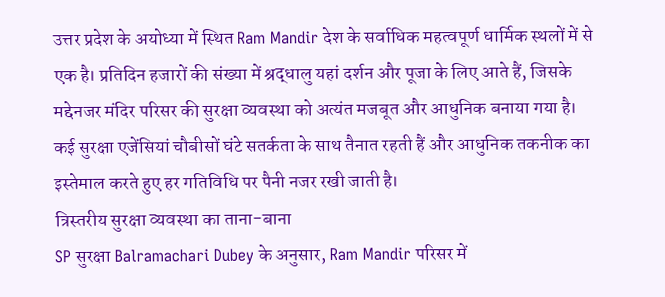उत्तर प्रदेश के अयोध्या में स्थित Ram Mandir देश के सर्वाधिक महत्वपूर्ण धार्मिक स्थलों में से एक है। प्रतिदिन हजारों की संख्या में श्रद्धालु यहां दर्शन और पूजा के लिए आते हैं, जिसके मद्देनजर मंदिर परिसर की सुरक्षा व्यवस्था को अत्यंत मजबूत और आधुनिक बनाया गया है। कई सुरक्षा एजेंसियां चौबीसों घंटे सतर्कता के साथ तैनात रहती हैं और आधुनिक तकनीक का इस्तेमाल करते हुए हर गतिविधि पर पैनी नजर रखी जाती है।
त्रिस्तरीय सुरक्षा व्यवस्था का ताना-बाना
SP सुरक्षा Balramachari Dubey के अनुसार, Ram Mandir परिसर में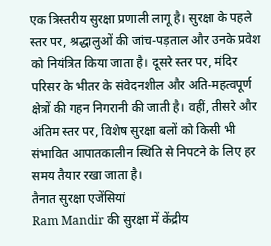एक त्रिस्तरीय सुरक्षा प्रणाली लागू है। सुरक्षा के पहले स्तर पर, श्रद्धालुओं की जांच-पड़ताल और उनके प्रवेश को नियंत्रित किया जाता है। दूसरे स्तर पर, मंदिर परिसर के भीतर के संवेदनशील और अति-महत्वपूर्ण क्षेत्रों की गहन निगरानी की जाती है। वहीं, तीसरे और अंतिम स्तर पर, विशेष सुरक्षा बलों को किसी भी संभावित आपातकालीन स्थिति से निपटने के लिए हर समय तैयार रखा जाता है।
तैनात सुरक्षा एजेंसियां
Ram Mandir की सुरक्षा में केंद्रीय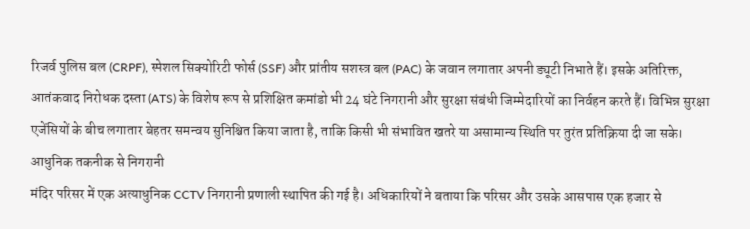रिजर्व पुलिस बल (CRPF), स्पेशल सिक्योरिटी फोर्स (SSF) और प्रांतीय सशस्त्र बल (PAC) के जवान लगातार अपनी ड्यूटी निभाते हैं। इसके अतिरिक्त, आतंकवाद निरोधक दस्ता (ATS) के विशेष रूप से प्रशिक्षित कमांडो भी 24 घंटे निगरानी और सुरक्षा संबंधी जिम्मेदारियों का निर्वहन करते हैं। विभिन्न सुरक्षा एजेंसियों के बीच लगातार बेहतर समन्वय सुनिश्चित किया जाता है, ताकि किसी भी संभावित खतरे या असामान्य स्थिति पर तुरंत प्रतिक्रिया दी जा सके।
आधुनिक तकनीक से निगरानी
मंदिर परिसर में एक अत्याधुनिक CCTV निगरानी प्रणाली स्थापित की गई है। अधिकारियों ने बताया कि परिसर और उसके आसपास एक हजार से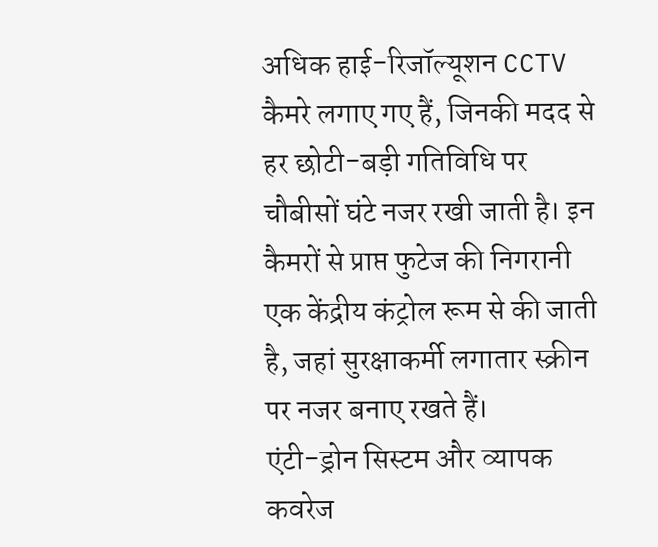अधिक हाई-रिजॉल्यूशन CCTV कैमरे लगाए गए हैं, जिनकी मदद से हर छोटी-बड़ी गतिविधि पर चौबीसों घंटे नजर रखी जाती है। इन कैमरों से प्राप्त फुटेज की निगरानी एक केंद्रीय कंट्रोल रूम से की जाती है, जहां सुरक्षाकर्मी लगातार स्क्रीन पर नजर बनाए रखते हैं।
एंटी-ड्रोन सिस्टम और व्यापक कवरेज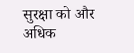सुरक्षा को और अधिक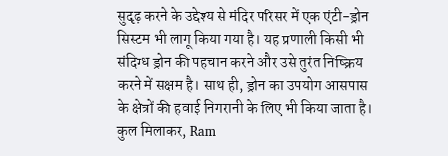सुदृढ़ करने के उद्देश्य से मंदिर परिसर में एक एंटी-ड्रोन सिस्टम भी लागू किया गया है। यह प्रणाली किसी भी संदिग्ध ड्रोन की पहचान करने और उसे तुरंत निष्क्रिय करने में सक्षम है। साथ ही, ड्रोन का उपयोग आसपास के क्षेत्रों की हवाई निगरानी के लिए भी किया जाता है। कुल मिलाकर, Ram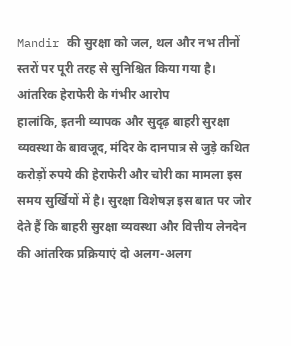Mandir की सुरक्षा को जल, थल और नभ तीनों स्तरों पर पूरी तरह से सुनिश्चित किया गया है।
आंतरिक हेराफेरी के गंभीर आरोप
हालांकि, इतनी व्यापक और सुदृढ़ बाहरी सुरक्षा व्यवस्था के बावजूद, मंदिर के दानपात्र से जुड़े कथित करोड़ों रुपये की हेराफेरी और चोरी का मामला इस समय सुर्खियों में है। सुरक्षा विशेषज्ञ इस बात पर जोर देते हैं कि बाहरी सुरक्षा व्यवस्था और वित्तीय लेनदेन की आंतरिक प्रक्रियाएं दो अलग-अलग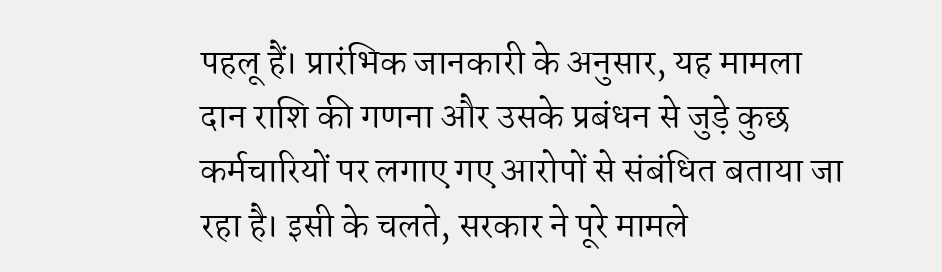पहलू हैं। प्रारंभिक जानकारी के अनुसार, यह मामला दान राशि की गणना और उसके प्रबंधन से जुड़े कुछ कर्मचारियों पर लगाए गए आरोपों से संबंधित बताया जा रहा है। इसी के चलते, सरकार ने पूरे मामले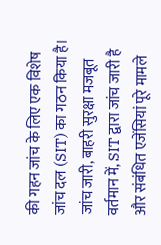की गहन जांच के लिए एक विशेष जांच दल (SIT) का गठन किया है।
जांच जारी, बाहरी सुरक्षा मजबूत
वर्तमान में, SIT द्वारा जांच जारी है और संबंधित एजेंसियां पूरे मामले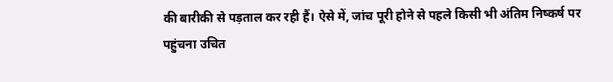की बारीकी से पड़ताल कर रही हैं। ऐसे में, जांच पूरी होने से पहले किसी भी अंतिम निष्कर्ष पर पहुंचना उचित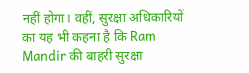नहीं होगा। वहीं, सुरक्षा अधिकारियों का यह भी कहना है कि Ram Mandir की बाहरी सुरक्षा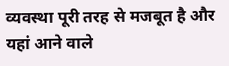व्यवस्था पूरी तरह से मजबूत है और यहां आने वाले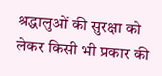श्रद्धालुओं की सुरक्षा को लेकर किसी भी प्रकार की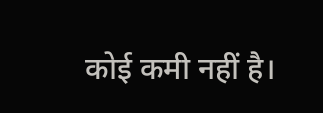कोई कमी नहीं है।